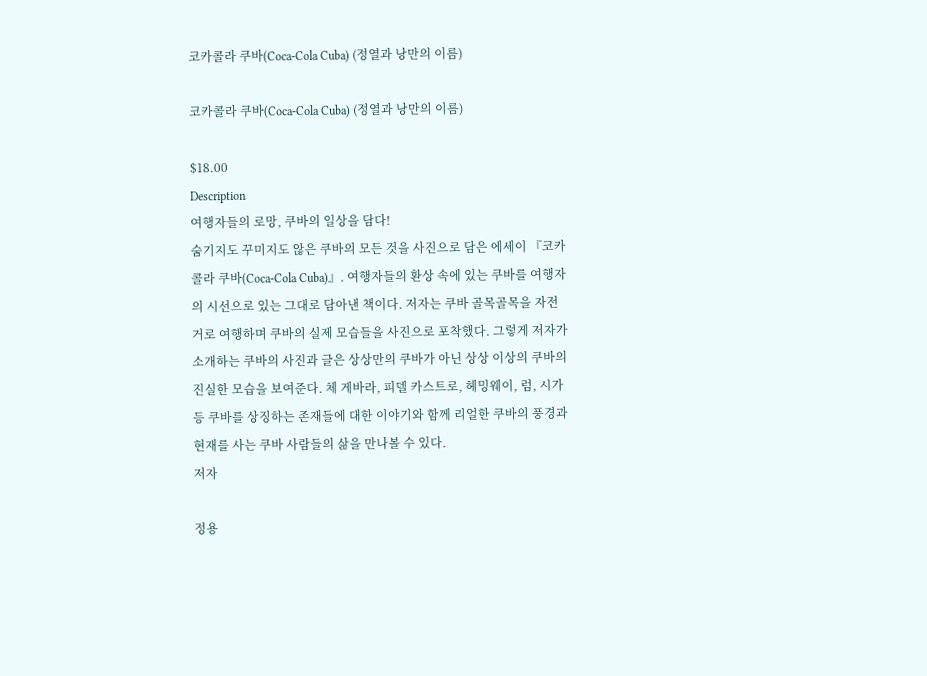코카콜라 쿠바(Coca-Cola Cuba) (정열과 낭만의 이름)

코카콜라 쿠바(Coca-Cola Cuba) (정열과 낭만의 이름)

$18.00
Description
여행자들의 로망, 쿠바의 일상을 담다!
숨기지도 꾸미지도 않은 쿠바의 모든 것을 사진으로 담은 에세이 『코카콜라 쿠바(Coca-Cola Cuba)』. 여행자들의 환상 속에 있는 쿠바를 여행자의 시선으로 있는 그대로 담아낸 책이다. 저자는 쿠바 골목골목을 자전거로 여행하며 쿠바의 실제 모습들을 사진으로 포착했다. 그렇게 저자가 소개하는 쿠바의 사진과 글은 상상만의 쿠바가 아닌 상상 이상의 쿠바의 진실한 모습을 보여준다. 체 게바라, 피델 카스트로, 헤밍웨이, 럼, 시가 등 쿠바를 상징하는 존재들에 대한 이야기와 함께 리얼한 쿠바의 풍경과 현재를 사는 쿠바 사람들의 삶을 만나볼 수 있다.
저자

정용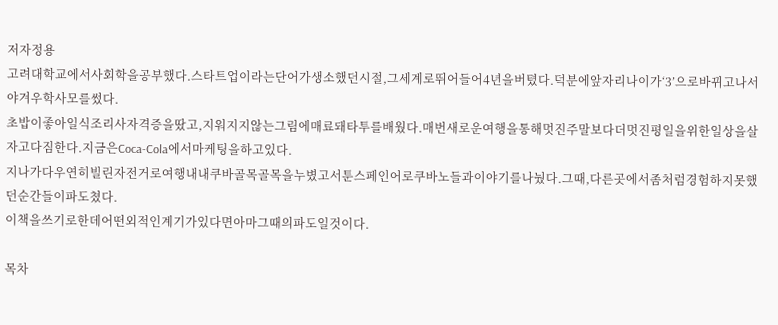저자정용
고려대학교에서사회학을공부했다.스타트업이라는단어가생소했던시절,그세계로뛰어들어4년을버텼다.덕분에앞자리나이가‘3’으로바뀌고나서야겨우학사모를썼다.
초밥이좋아일식조리사자격증을땄고,지워지지않는그림에매료돼타투를배웠다.매번새로운여행을통해멋진주말보다더멋진평일을위한일상을살자고다짐한다.지금은Coca-Cola에서마케팅을하고있다.
지나가다우연히빌린자전거로여행내내쿠바골목골목을누볐고서툰스페인어로쿠바노들과이야기를나눴다.그때,다른곳에서좀처럼경험하지못했던순간들이파도쳤다.
이책을쓰기로한데어떤외적인계기가있다면아마그때의파도일것이다.

목차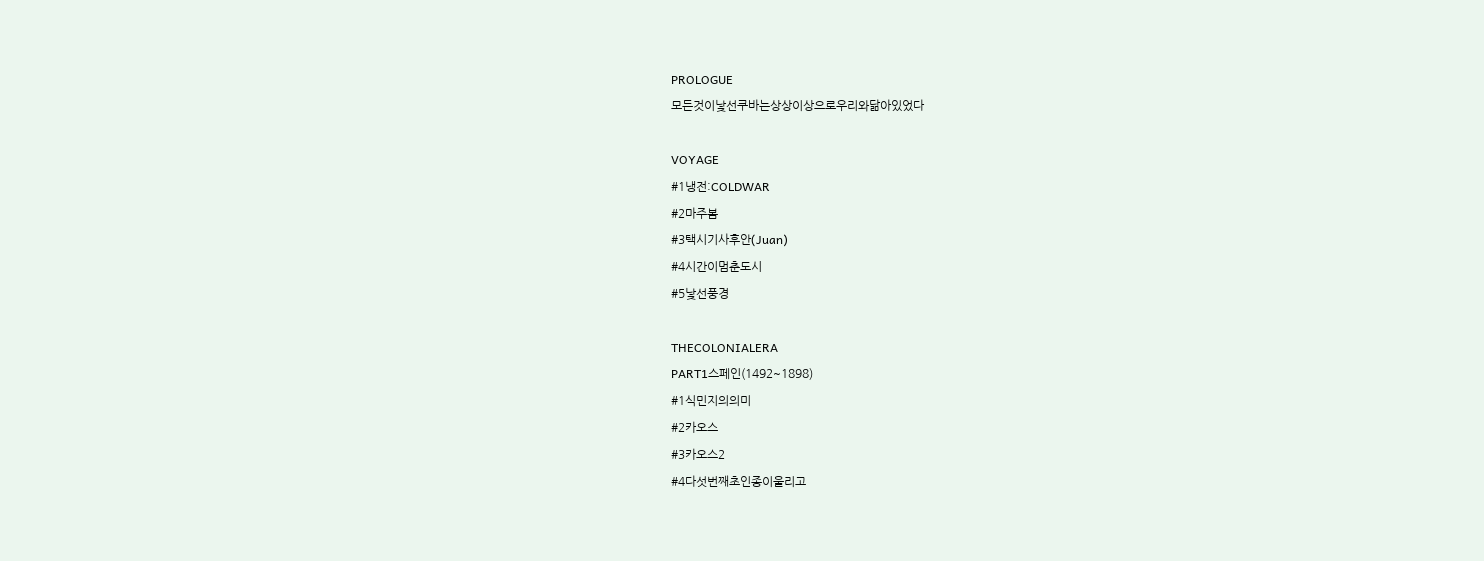PROLOGUE
모든것이낯선쿠바는상상이상으로우리와닮아있었다

VOYAGE
#1냉전:COLDWAR
#2마주봄
#3택시기사후안(Juan)
#4시간이멈춘도시
#5낯선풍경

THECOLONIALERA
PART1스페인(1492~1898)
#1식민지의의미
#2카오스
#3카오스2
#4다섯번째초인종이울리고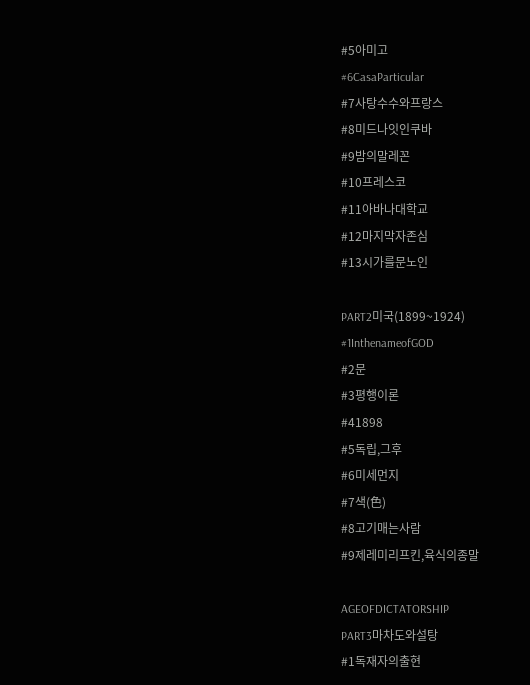#5아미고
#6CasaParticular
#7사탕수수와프랑스
#8미드나잇인쿠바
#9밤의말레꼰
#10프레스코
#11아바나대학교
#12마지막자존심
#13시가를문노인

PART2미국(1899~1924)
#1InthenameofGOD
#2문
#3평행이론
#41898
#5독립,그후
#6미세먼지
#7색(色)
#8고기매는사람
#9제레미리프킨,육식의종말

AGEOFDICTATORSHIP
PART3마차도와설탕
#1독재자의출현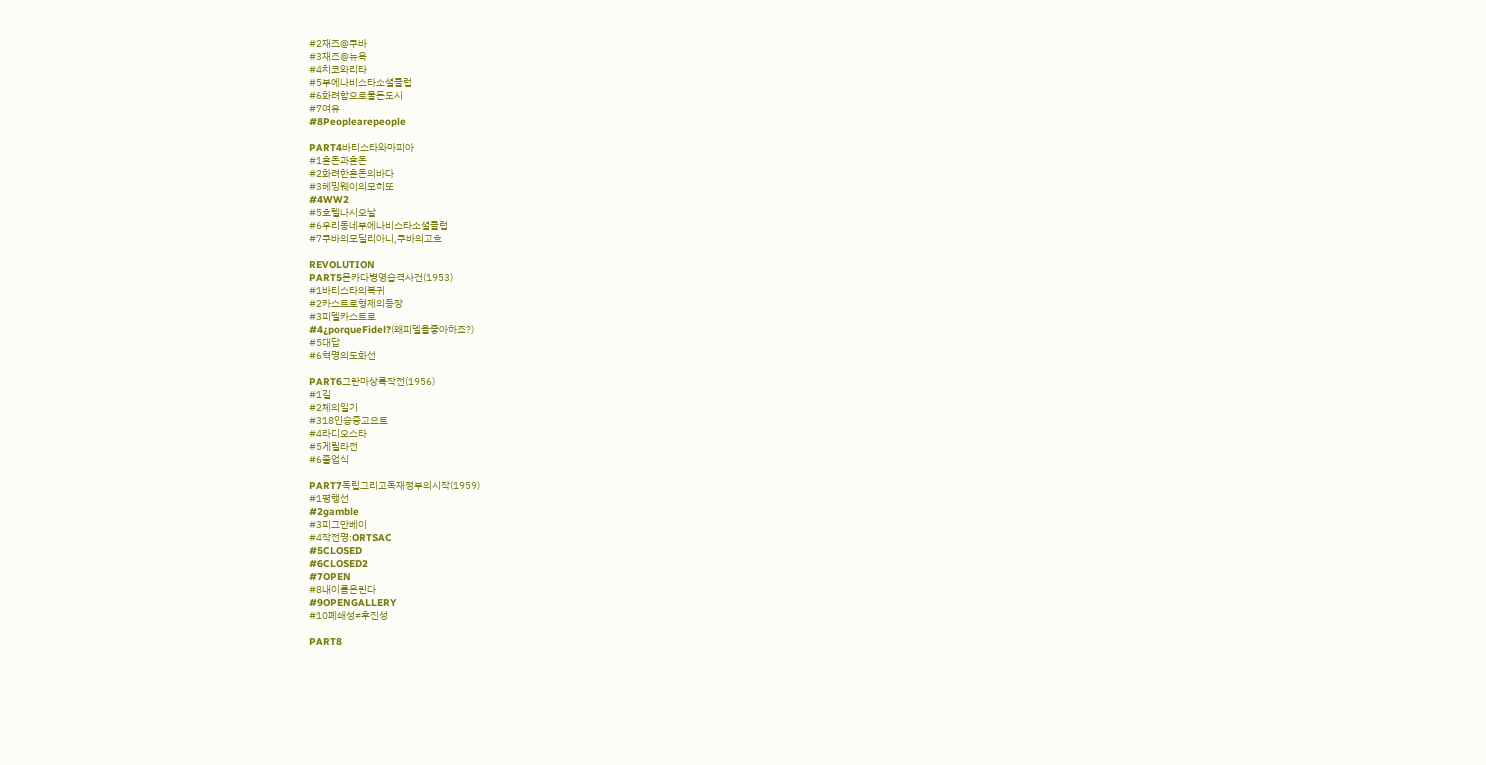#2재즈@쿠바
#3재즈@뉴욕
#4치코와리타
#5부에나비스타소셜클럽
#6화려함으로물든도시
#7여유
#8Peoplearepeople

PART4바티스타와마피아
#1혼돈과혼돈
#2화려한혼돈의바다
#3헤밍웨이의모히또
#4WW2
#5호텔나시오날
#6우리동네부에나비스타소셜클럽
#7쿠바의모딜리아니,쿠바의고흐

REVOLUTION
PART5몬카다병영습격사건(1953)
#1바티스타의복귀
#2카스트로형제의등장
#3피델카스트로
#4¿porqueFidel?(왜피델을좋아하죠?)
#5대답
#6혁명의도화선

PART6그란마상륙작전(1956)
#1길
#2체의일기
#318인승중고요트
#4라디오스타
#5게릴라전
#6졸업식

PART7독립그리고독재정부의시작(1959)
#1평행선
#2gamble
#3피그만베이
#4작전명:ORTSAC
#5CLOSED
#6CLOSED2
#7OPEN
#8내이름은린다
#9OPENGALLERY
#10폐쇄성≠후진성

PART8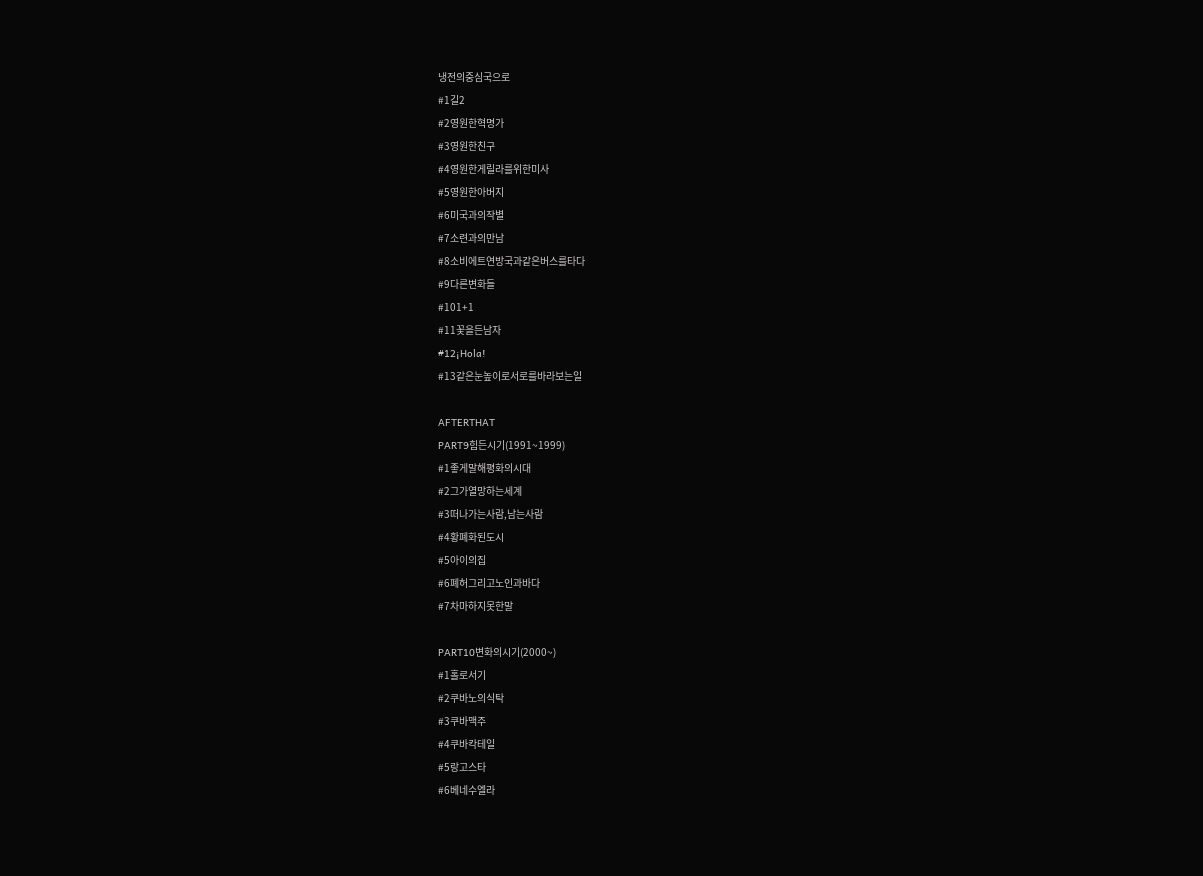냉전의중심국으로
#1길2
#2영원한혁명가
#3영원한친구
#4영원한게릴라를위한미사
#5영원한아버지
#6미국과의작별
#7소련과의만남
#8소비에트연방국과같은버스를타다
#9다른변화들
#101+1
#11꽃을든남자
#12¡Hola!
#13같은눈높이로서로를바라보는일

AFTERTHAT
PART9힘든시기(1991~1999)
#1좋게말해평화의시대
#2그가열망하는세계
#3떠나가는사람,남는사람
#4황폐화된도시
#5아이의집
#6폐허그리고노인과바다
#7차마하지못한말

PART10변화의시기(2000~)
#1홀로서기
#2쿠바노의식탁
#3쿠바맥주
#4쿠바칵테일
#5랑고스타
#6베네수엘라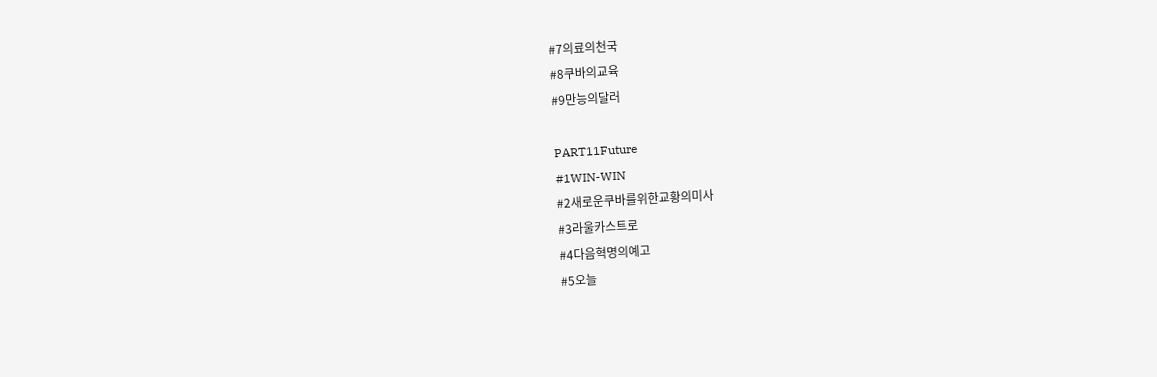#7의료의천국
#8쿠바의교육
#9만능의달러

PART11Future
#1WIN-WIN
#2새로운쿠바를위한교황의미사
#3라울카스트로
#4다음혁명의예고
#5오늘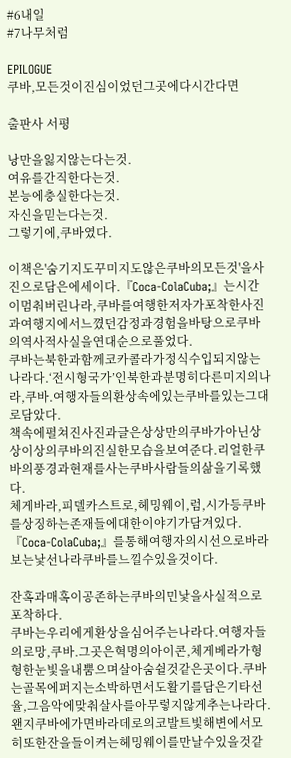#6내일
#7나무처럼

EPILOGUE
쿠바,모든것이진심이었던그곳에다시간다면

출판사 서평

낭만을잃지않는다는것.
여유를간직한다는것.
본능에충실한다는것.
자신을믿는다는것.
그렇기에,쿠바였다.

이책은'숨기지도꾸미지도않은쿠바의모든것'을사진으로담은에세이다.『Coca-ColaCuba;』는시간이멈춰버린나라,쿠바를여행한저자가포착한사진과여행지에서느꼈던감정과경험을바탕으로쿠바의역사적사실을연대순으로풀었다.
쿠바는북한과함께코카콜라가정식수입되지않는나라다.‘전시형국가’인북한과분명히다른미지의나라,쿠바.여행자들의환상속에있는쿠바를있는그대로담았다.
책속에펼쳐진사진과글은상상만의쿠바가아닌상상이상의쿠바의진실한모습을보여준다.리얼한쿠바의풍경과현재를사는쿠바사람들의삶을기록했다.
체게바라,피델카스트로,헤밍웨이,럼,시가등쿠바를상징하는존재들에대한이야기가담겨있다.『Coca-ColaCuba;』를통해여행자의시선으로바라보는낯선나라쿠바를느낄수있을것이다.

잔혹과매혹이공존하는쿠바의민낯을사실적으로포착하다.
쿠바는우리에게환상을심어주는나라다.여행자들의로망,쿠바.그곳은혁명의아이콘,체게베라가형형한눈빛을내뿜으며살아숨쉴것같은곳이다.쿠바는골목에퍼지는소박하면서도활기를담은기타선율,그음악에맞춰살사를아무렇지않게추는나라다.
왠지쿠바에가면바라데로의코발트빛해변에서모히또한잔을들이켜는헤밍웨이를만날수있을것같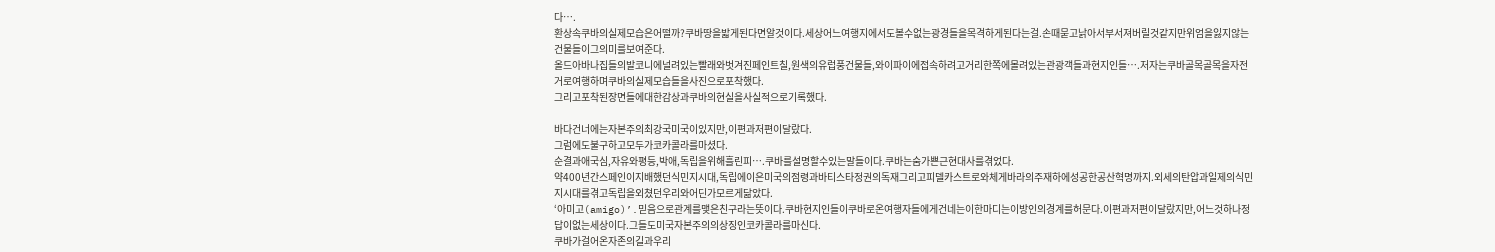다….
환상속쿠바의실제모습은어떨까?쿠바땅을밟게된다면알것이다.세상어느여행지에서도볼수없는광경들을목격하게된다는걸.손때묻고낡아서부서져버릴것같지만위엄을잃지않는건물들이그의미를보여준다.
올드아바나집들의발코니에널려있는빨래와벗겨진페인트칠,원색의유럽풍건물들,와이파이에접속하려고거리한쪽에몰려있는관광객들과현지인들….저자는쿠바골목골목을자전거로여행하며쿠바의실제모습들을사진으로포착했다.
그리고포착된장면들에대한감상과쿠바의현실을사실적으로기록했다.

바다건너에는자본주의최강국미국이있지만,이편과저편이달랐다.
그럼에도불구하고모두가코카콜라를마셨다.
순결과애국심,자유와평등,박애,독립을위해흘린피….쿠바를설명할수있는말들이다.쿠바는숨가쁜근현대사를겪었다.
약400년간스페인이지배했던식민지시대,독립에이은미국의점령과바티스타정권의독재그리고피델카스트로와체게바라의주재하에성공한공산혁명까지.외세의탄압과일제의식민지시대를겪고독립을외쳤던우리와어딘가모르게닮았다.
‘아미고(amigo)’.믿음으로관계를맺은친구라는뜻이다.쿠바현지인들이쿠바로온여행자들에게건네는이한마디는이방인의경계를허문다.이편과저편이달랐지만,어느것하나정답이없는세상이다.그들도미국자본주의의상징인코카콜라를마신다.
쿠바가걸어온자존의길과우리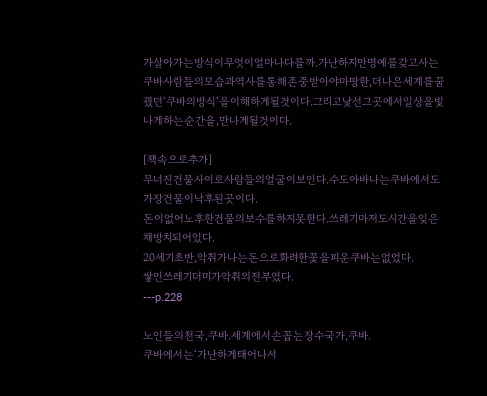가살아가는방식이무엇이얼마나다를까.가난하지만명예를갖고사는쿠바사람들의모습과역사를통해존중받아야마땅한,더나은세계를꿈꿨던‘쿠바의방식’을이해하게될것이다.그리고낯선그곳에서일상을빛나게하는순간을,만나게될것이다.

[책속으로추가]
무너진건물사이로사람들의얼굴이보인다.수도아바나는쿠바에서도가장건물이낙후된곳이다.
돈이없어노후한건물의보수를하지못한다.쓰레기마저도시간을잊은채방치되어있다.
20세기초반,악취가나는돈으로화려한꽃을피운쿠바는없었다.
쌓인쓰레기더미가악취의전부였다.
---p.228

노인들의천국,쿠바.세계에서손꼽는장수국가,쿠바.
쿠바에서는‘가난하게태어나서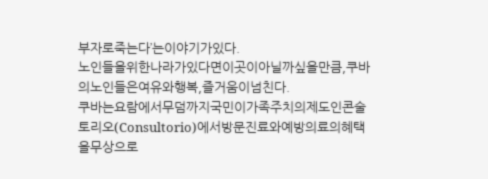부자로죽는다’는이야기가있다.
노인들을위한나라가있다면이곳이아닐까싶을만큼,쿠바의노인들은여유와행복,즐거움이넘친다.
쿠바는요람에서무덤까지국민이가족주치의제도인콘술토리오(Consultorio)에서방문진료와예방의료의혜택을무상으로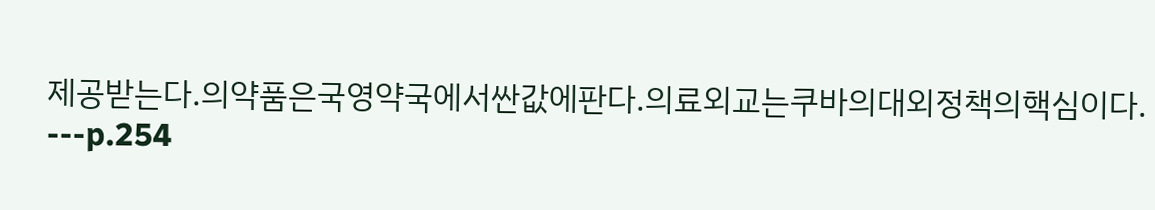제공받는다.의약품은국영약국에서싼값에판다.의료외교는쿠바의대외정책의핵심이다.
---p.254